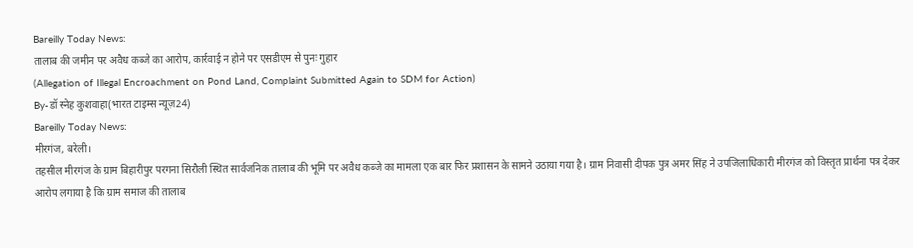Bareilly Today News:
तालाब की जमीन पर अवैध कब्जे का आरोप, कार्रवाई न होने पर एसडीएम से पुनः गुहार
(Allegation of Illegal Encroachment on Pond Land, Complaint Submitted Again to SDM for Action)
By-डॉ स्नेह कुशवाहा(भारत टाइम्स न्यूज़24)
Bareilly Today News:
मीरगंज, बरेली।
तहसील मीरगंज के ग्राम बिहारीपुर परगना सिरौली स्थित सार्वजनिक तालाब की भूमि पर अवैध कब्जे का मामला एक बार फिर प्रशासन के सामने उठाया गया है। ग्राम निवासी दीपक पुत्र अमर सिंह ने उपजिलाधिकारी मीरगंज को विस्तृत प्रार्थना पत्र देकर आरोप लगाया है कि ग्राम समाज की तालाब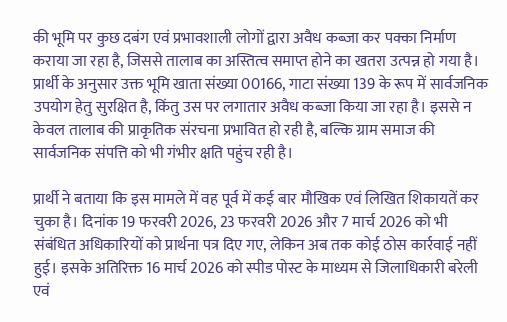की भूमि पर कुछ दबंग एवं प्रभावशाली लोगों द्वारा अवैध कब्जा कर पक्का निर्माण कराया जा रहा है, जिससे तालाब का अस्तित्व समाप्त होने का खतरा उत्पन्न हो गया है।
प्रार्थी के अनुसार उक्त भूमि खाता संख्या 00166, गाटा संख्या 139 के रूप में सार्वजनिक उपयोग हेतु सुरक्षित है, किंतु उस पर लगातार अवैध कब्जा किया जा रहा है। इससे न केवल तालाब की प्राकृतिक संरचना प्रभावित हो रही है, बल्कि ग्राम समाज की सार्वजनिक संपत्ति को भी गंभीर क्षति पहुंच रही है।

प्रार्थी ने बताया कि इस मामले में वह पूर्व में कई बार मौखिक एवं लिखित शिकायतें कर चुका है। दिनांक 19 फरवरी 2026, 23 फरवरी 2026 और 7 मार्च 2026 को भी संबंधित अधिकारियों को प्रार्थना पत्र दिए गए, लेकिन अब तक कोई ठोस कार्रवाई नहीं हुई। इसके अतिरिक्त 16 मार्च 2026 को स्पीड पोस्ट के माध्यम से जिलाधिकारी बरेली एवं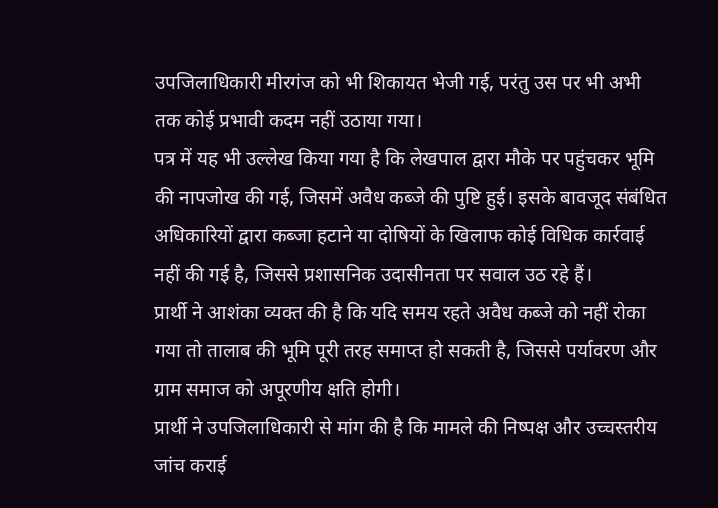उपजिलाधिकारी मीरगंज को भी शिकायत भेजी गई, परंतु उस पर भी अभी तक कोई प्रभावी कदम नहीं उठाया गया।
पत्र में यह भी उल्लेख किया गया है कि लेखपाल द्वारा मौके पर पहुंचकर भूमि की नापजोख की गई, जिसमें अवैध कब्जे की पुष्टि हुई। इसके बावजूद संबंधित अधिकारियों द्वारा कब्जा हटाने या दोषियों के खिलाफ कोई विधिक कार्रवाई नहीं की गई है, जिससे प्रशासनिक उदासीनता पर सवाल उठ रहे हैं।
प्रार्थी ने आशंका व्यक्त की है कि यदि समय रहते अवैध कब्जे को नहीं रोका गया तो तालाब की भूमि पूरी तरह समाप्त हो सकती है, जिससे पर्यावरण और ग्राम समाज को अपूरणीय क्षति होगी।
प्रार्थी ने उपजिलाधिकारी से मांग की है कि मामले की निष्पक्ष और उच्चस्तरीय जांच कराई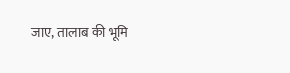जाए, तालाब की भूमि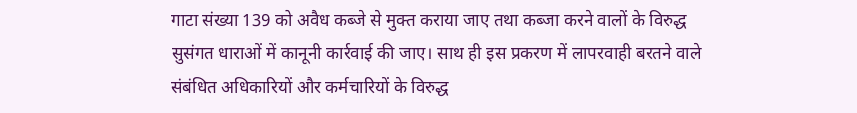गाटा संख्या 139 को अवैध कब्जे से मुक्त कराया जाए तथा कब्जा करने वालों के विरुद्ध सुसंगत धाराओं में कानूनी कार्रवाई की जाए। साथ ही इस प्रकरण में लापरवाही बरतने वाले संबंधित अधिकारियों और कर्मचारियों के विरुद्ध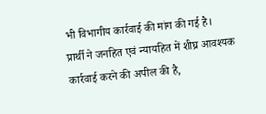भी विभागीय कार्रवाई की मांग की गई है।
प्रार्थी ने जनहित एवं न्यायहित में शीघ्र आवश्यक कार्रवाई करने की अपील की है,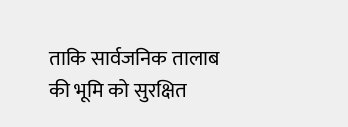ताकि सार्वजनिक तालाब की भूमि को सुरक्षित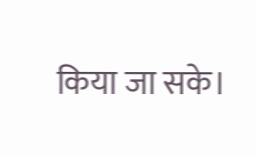किया जा सके।